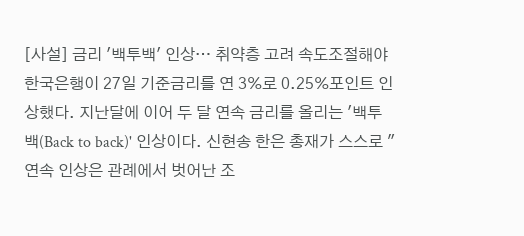[사설] 금리 '백투백' 인상… 취약층 고려 속도조절해야
한국은행이 27일 기준금리를 연 3%로 0.25%포인트 인상했다. 지난달에 이어 두 달 연속 금리를 올리는 '백투백(Back to back)' 인상이다. 신현송 한은 총재가 스스로 "연속 인상은 관례에서 벗어난 조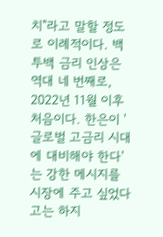치"라고 말할 정도로 이례적이다. 백투백 금리 인상은 역대 네 번째로, 2022년 11월 이후 처음이다. 한은이 '글로벌 고금리 시대에 대비해야 한다'는 강한 메시지를 시장에 주고 싶었다고는 하지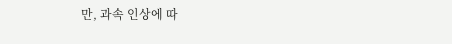만, 과속 인상에 따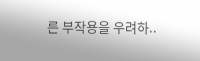른 부작용을 우려하..